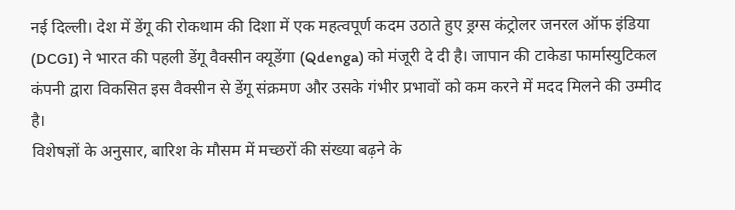नई दिल्ली। देश में डेंगू की रोकथाम की दिशा में एक महत्वपूर्ण कदम उठाते हुए ड्रग्स कंट्रोलर जनरल ऑफ इंडिया (DCGI) ने भारत की पहली डेंगू वैक्सीन क्यूडेंगा (Qdenga) को मंजूरी दे दी है। जापान की टाकेडा फार्मास्युटिकल कंपनी द्वारा विकसित इस वैक्सीन से डेंगू संक्रमण और उसके गंभीर प्रभावों को कम करने में मदद मिलने की उम्मीद है।
विशेषज्ञों के अनुसार, बारिश के मौसम में मच्छरों की संख्या बढ़ने के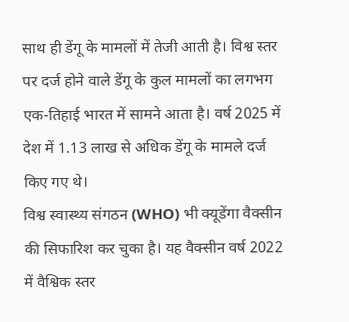साथ ही डेंगू के मामलों में तेजी आती है। विश्व स्तर पर दर्ज होने वाले डेंगू के कुल मामलों का लगभग एक-तिहाई भारत में सामने आता है। वर्ष 2025 में देश में 1.13 लाख से अधिक डेंगू के मामले दर्ज किए गए थे।
विश्व स्वास्थ्य संगठन (WHO) भी क्यूडेंगा वैक्सीन की सिफारिश कर चुका है। यह वैक्सीन वर्ष 2022 में वैश्विक स्तर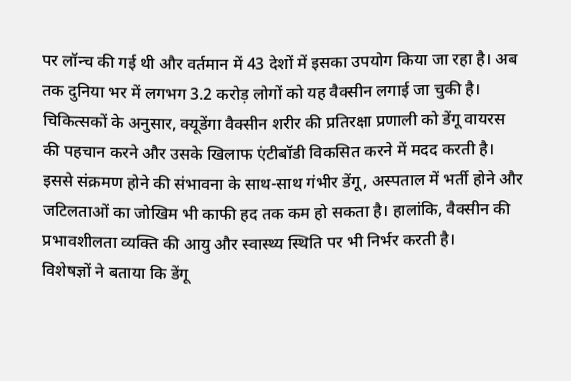पर लॉन्च की गई थी और वर्तमान में 43 देशों में इसका उपयोग किया जा रहा है। अब तक दुनिया भर में लगभग 3.2 करोड़ लोगों को यह वैक्सीन लगाई जा चुकी है।
चिकित्सकों के अनुसार, क्यूडेंगा वैक्सीन शरीर की प्रतिरक्षा प्रणाली को डेंगू वायरस की पहचान करने और उसके खिलाफ एंटीबॉडी विकसित करने में मदद करती है। इससे संक्रमण होने की संभावना के साथ-साथ गंभीर डेंगू, अस्पताल में भर्ती होने और जटिलताओं का जोखिम भी काफी हद तक कम हो सकता है। हालांकि, वैक्सीन की प्रभावशीलता व्यक्ति की आयु और स्वास्थ्य स्थिति पर भी निर्भर करती है।
विशेषज्ञों ने बताया कि डेंगू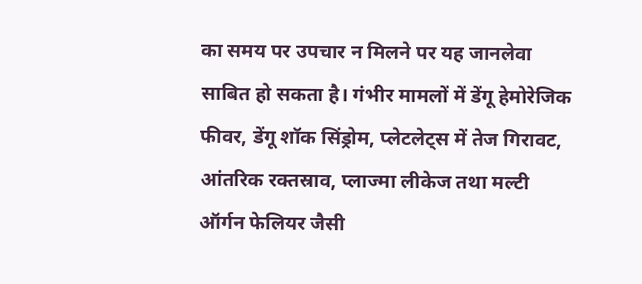का समय पर उपचार न मिलने पर यह जानलेवा साबित हो सकता है। गंभीर मामलों में डेंगू हेमोरेजिक फीवर, डेंगू शॉक सिंड्रोम, प्लेटलेट्स में तेज गिरावट, आंतरिक रक्तस्राव, प्लाज्मा लीकेज तथा मल्टी ऑर्गन फेलियर जैसी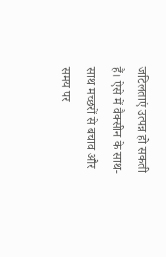जटिलताएं उत्पन्न हो सकती हैं। ऐसे में वैक्सीन के साथ-साथ मच्छरों से बचाव और समय पर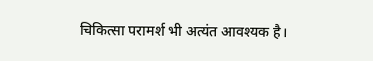चिकित्सा परामर्श भी अत्यंत आवश्यक है।